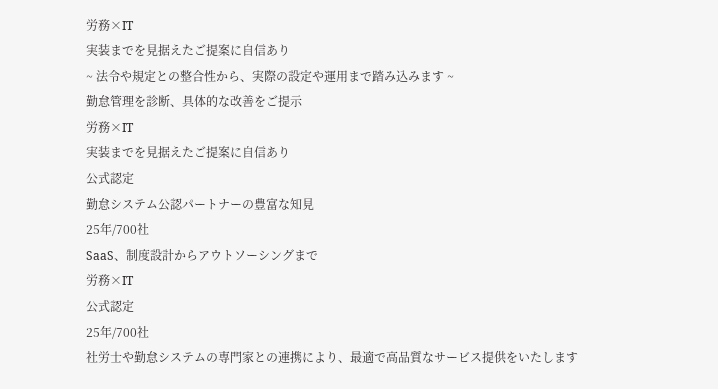労務×IT
実装までを見据えたご提案に自信あり
~ 法令や規定との整合性から、実際の設定や運用まで踏み込みます ~
勤怠管理を診断、具体的な改善をご提示
労務×IT
実装までを見据えたご提案に自信あり
公式認定
勤怠システム公認パートナーの豊富な知見
25年/700社
SaaS、制度設計からアウトソーシングまで
労務×IT
公式認定
25年/700社
社労士や勤怠システムの専門家との連携により、最適で高品質なサービス提供をいたします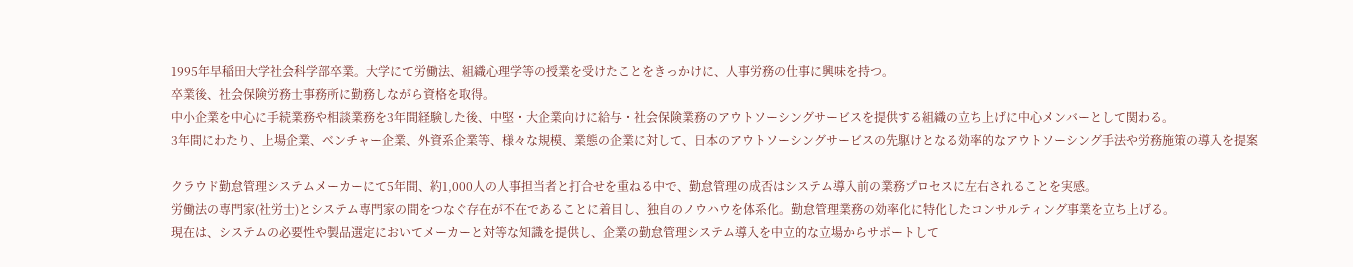1995年早稲田大学社会科学部卒業。大学にて労働法、組織心理学等の授業を受けたことをきっかけに、人事労務の仕事に興味を持つ。
卒業後、社会保険労務士事務所に勤務しながら資格を取得。
中小企業を中心に手続業務や相談業務を3年間経験した後、中堅・大企業向けに給与・社会保険業務のアウトソーシングサービスを提供する組織の立ち上げに中心メンバーとして関わる。
3年間にわたり、上場企業、ベンチャー企業、外資系企業等、様々な規模、業態の企業に対して、日本のアウトソーシングサービスの先駆けとなる効率的なアウトソーシング手法や労務施策の導入を提案

クラウド勤怠管理システムメーカーにて5年間、約1,000人の人事担当者と打合せを重ねる中で、勤怠管理の成否はシステム導入前の業務プロセスに左右されることを実感。
労働法の専門家(社労士)とシステム専門家の間をつなぐ存在が不在であることに着目し、独自のノウハウを体系化。勤怠管理業務の効率化に特化したコンサルティング事業を立ち上げる。
現在は、システムの必要性や製品選定においてメーカーと対等な知識を提供し、企業の勤怠管理システム導入を中立的な立場からサポートして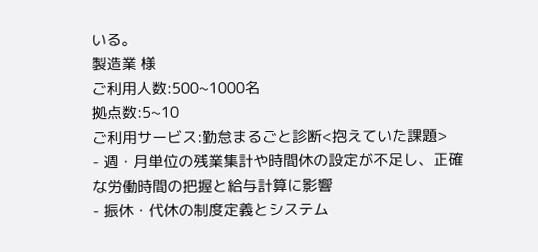いる。
製造業 様
ご利用人数:500~1000名
拠点数:5~10
ご利用サービス:勤怠まるごと診断<抱えていた課題>
- 週・月単位の残業集計や時間休の設定が不足し、正確な労働時間の把握と給与計算に影響
- 振休・代休の制度定義とシステム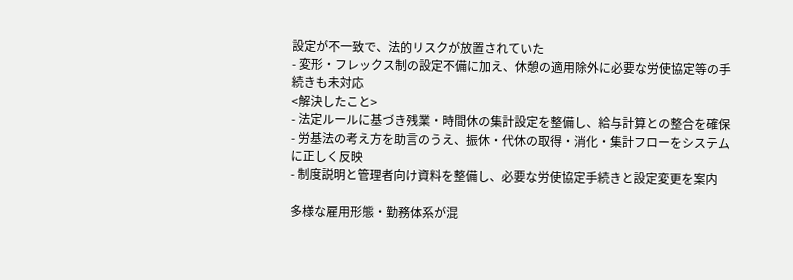設定が不一致で、法的リスクが放置されていた
- 変形・フレックス制の設定不備に加え、休憩の適用除外に必要な労使協定等の手続きも未対応
<解決したこと>
- 法定ルールに基づき残業・時間休の集計設定を整備し、給与計算との整合を確保
- 労基法の考え方を助言のうえ、振休・代休の取得・消化・集計フローをシステムに正しく反映
- 制度説明と管理者向け資料を整備し、必要な労使協定手続きと設定変更を案内

多様な雇用形態・勤務体系が混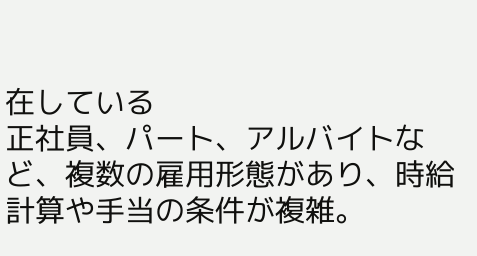在している
正社員、パート、アルバイトなど、複数の雇用形態があり、時給計算や手当の条件が複雑。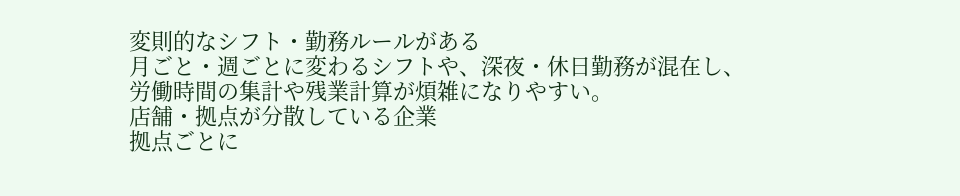変則的なシフト・勤務ルールがある
月ごと・週ごとに変わるシフトや、深夜・休日勤務が混在し、労働時間の集計や残業計算が煩雑になりやすい。
店舗・拠点が分散している企業
拠点ごとに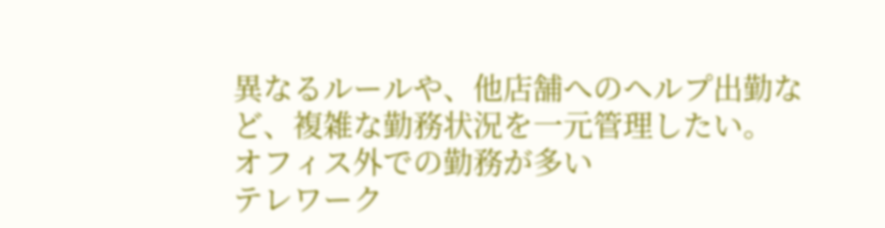異なるルールや、他店舗へのヘルプ出勤など、複雑な勤務状況を一元管理したい。
オフィス外での勤務が多い
テレワーク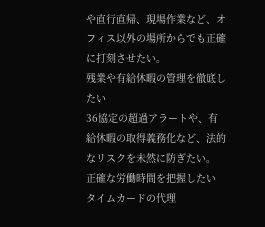や直行直帰、現場作業など、オフィス以外の場所からでも正確に打刻させたい。
残業や有給休暇の管理を徹底したい
36協定の超過アラートや、有給休暇の取得義務化など、法的なリスクを未然に防ぎたい。
正確な労働時間を把握したい
タイムカードの代理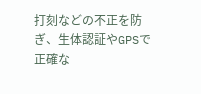打刻などの不正を防ぎ、生体認証やGPSで正確な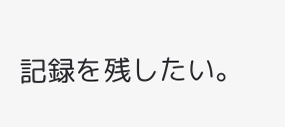記録を残したい。